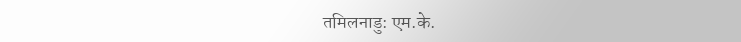तमिलनाडु: एम.के.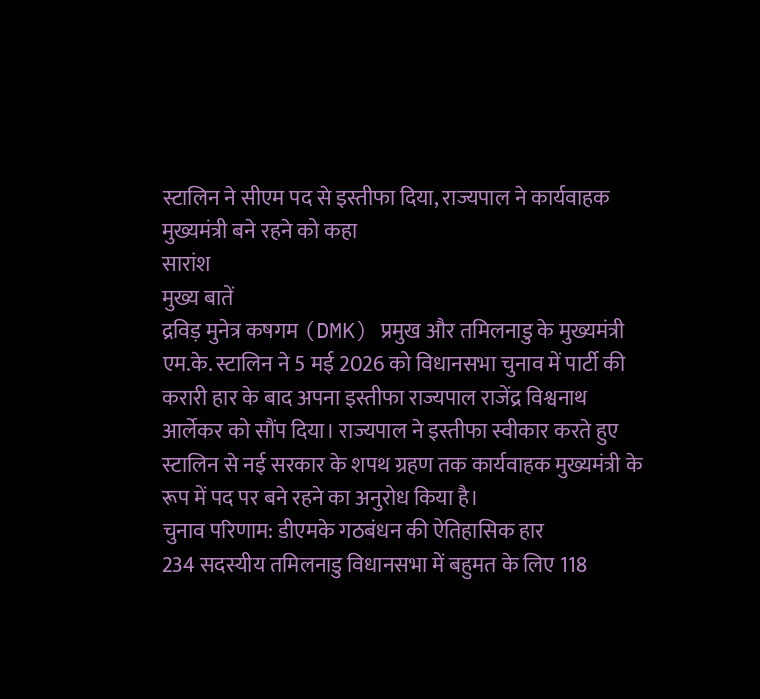स्टालिन ने सीएम पद से इस्तीफा दिया, राज्यपाल ने कार्यवाहक मुख्यमंत्री बने रहने को कहा
सारांश
मुख्य बातें
द्रविड़ मुनेत्र कषगम (DMK) प्रमुख और तमिलनाडु के मुख्यमंत्री एम.के. स्टालिन ने 5 मई 2026 को विधानसभा चुनाव में पार्टी की करारी हार के बाद अपना इस्तीफा राज्यपाल राजेंद्र विश्वनाथ आर्लेकर को सौंप दिया। राज्यपाल ने इस्तीफा स्वीकार करते हुए स्टालिन से नई सरकार के शपथ ग्रहण तक कार्यवाहक मुख्यमंत्री के रूप में पद पर बने रहने का अनुरोध किया है।
चुनाव परिणाम: डीएमके गठबंधन की ऐतिहासिक हार
234 सदस्यीय तमिलनाडु विधानसभा में बहुमत के लिए 118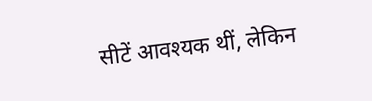सीटें आवश्यक थीं, लेकिन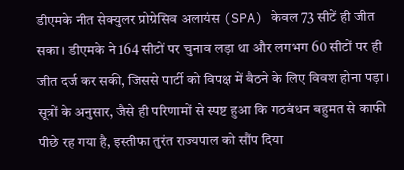डीएमके नीत सेक्युलर प्रोग्रेसिव अलायंस (SPA) केवल 73 सीटें ही जीत सका। डीएमके ने 164 सीटों पर चुनाव लड़ा था और लगभग 60 सीटों पर ही जीत दर्ज कर सकी, जिससे पार्टी को विपक्ष में बैठने के लिए विवश होना पड़ा। सूत्रों के अनुसार, जैसे ही परिणामों से स्पष्ट हुआ कि गठबंधन बहुमत से काफी पीछे रह गया है, इस्तीफा तुरंत राज्यपाल को सौंप दिया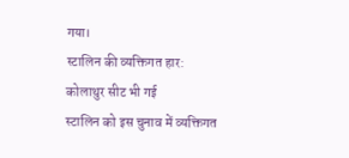गया।
स्टालिन की व्यक्तिगत हार: कोलाथुर सीट भी गई
स्टालिन को इस चुनाव में व्यक्तिगत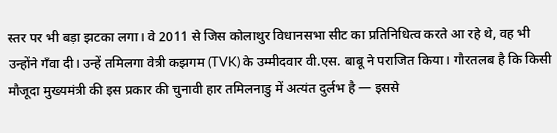स्तर पर भी बड़ा झटका लगा। वे 2011 से जिस कोलाथुर विधानसभा सीट का प्रतिनिधित्व करते आ रहे थे, वह भी उन्होंने गँवा दी। उन्हें तमिलगा वेत्री कझगम (TVK) के उम्मीदवार वी.एस. बाबू ने पराजित किया। गौरतलब है कि किसी मौजूदा मुख्यमंत्री की इस प्रकार की चुनावी हार तमिलनाडु में अत्यंत दुर्लभ है — इससे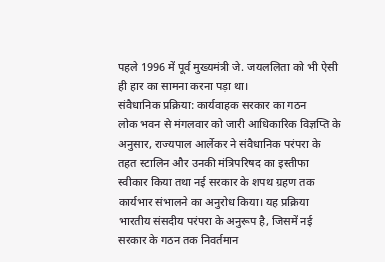पहले 1996 में पूर्व मुख्यमंत्री जे. जयललिता को भी ऐसी ही हार का सामना करना पड़ा था।
संवैधानिक प्रक्रिया: कार्यवाहक सरकार का गठन
लोक भवन से मंगलवार को जारी आधिकारिक विज्ञप्ति के अनुसार, राज्यपाल आर्लेकर ने संवैधानिक परंपरा के तहत स्टालिन और उनकी मंत्रिपरिषद का इस्तीफा स्वीकार किया तथा नई सरकार के शपथ ग्रहण तक कार्यभार संभालने का अनुरोध किया। यह प्रक्रिया भारतीय संसदीय परंपरा के अनुरूप है, जिसमें नई सरकार के गठन तक निवर्तमान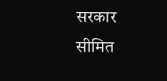सरकार सीमित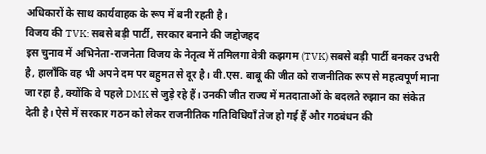अधिकारों के साथ कार्यवाहक के रूप में बनी रहती है।
विजय की TVK: सबसे बड़ी पार्टी, सरकार बनाने की जद्दोजहद
इस चुनाव में अभिनेता-राजनेता विजय के नेतृत्व में तमिलगा वेत्री कझगम (TVK) सबसे बड़ी पार्टी बनकर उभरी है, हालाँकि वह भी अपने दम पर बहुमत से दूर है। वी.एस. बाबू की जीत को राजनीतिक रूप से महत्वपूर्ण माना जा रहा है, क्योंकि वे पहले DMK से जुड़े रहे हैं। उनकी जीत राज्य में मतदाताओं के बदलते रुझान का संकेत देती है। ऐसे में सरकार गठन को लेकर राजनीतिक गतिविधियाँ तेज हो गई हैं और गठबंधन की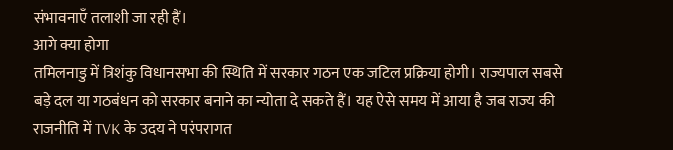संभावनाएँ तलाशी जा रही हैं।
आगे क्या होगा
तमिलनाडु में त्रिशंकु विधानसभा की स्थिति में सरकार गठन एक जटिल प्रक्रिया होगी। राज्यपाल सबसे बड़े दल या गठबंधन को सरकार बनाने का न्योता दे सकते हैं। यह ऐसे समय में आया है जब राज्य की राजनीति में TVK के उदय ने परंपरागत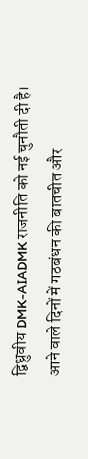द्विध्रुवीय DMK-AIADMK राजनीति को नई चुनौती दी है। आने वाले दिनों में गठबंधन की बातचीत और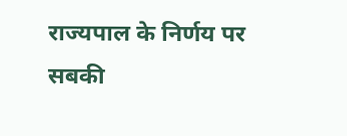राज्यपाल के निर्णय पर सबकी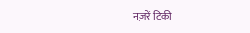नज़रें टिकी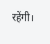रहेंगी।